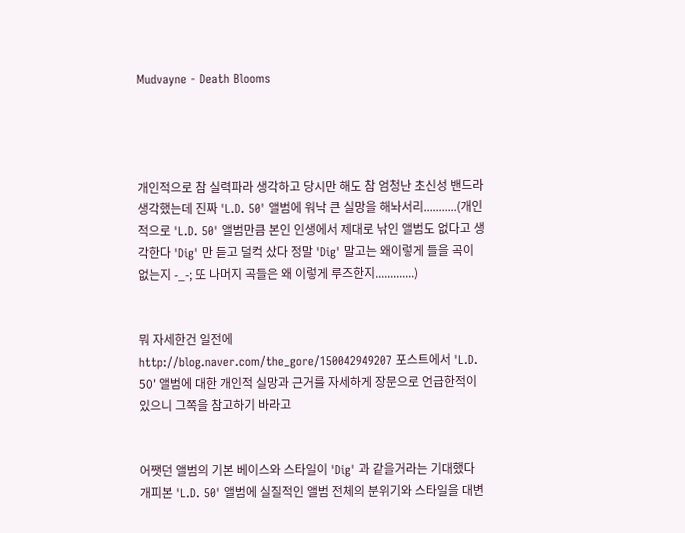Mudvayne - Death Blooms




개인적으로 참 실력파라 생각하고 당시만 해도 참 엄청난 초신성 밴드라 생각했는데 진짜 'L.D. 50' 앨범에 워낙 큰 실망을 해놔서리...........(개인적으로 'L.D. 50' 앨범만큼 본인 인생에서 제대로 낚인 앨범도 없다고 생각한다 'Dig' 만 듣고 덜컥 샀다 정말 'Dig' 말고는 왜이렇게 들을 곡이 없는지 -_-; 또 나머지 곡들은 왜 이렇게 루즈한지.............)


뭐 자세한건 일전에 http://blog.naver.com/the_gore/150042949207 포스트에서 'L.D. 50' 앨범에 대한 개인적 실망과 근거를 자세하게 장문으로 언급한적이 있으니 그쪽을 참고하기 바라고


어쨋던 앨범의 기본 베이스와 스타일이 'Dig' 과 같을거라는 기대했다 개피본 'L.D. 50' 앨범에 실질적인 앨범 전체의 분위기와 스타일을 대변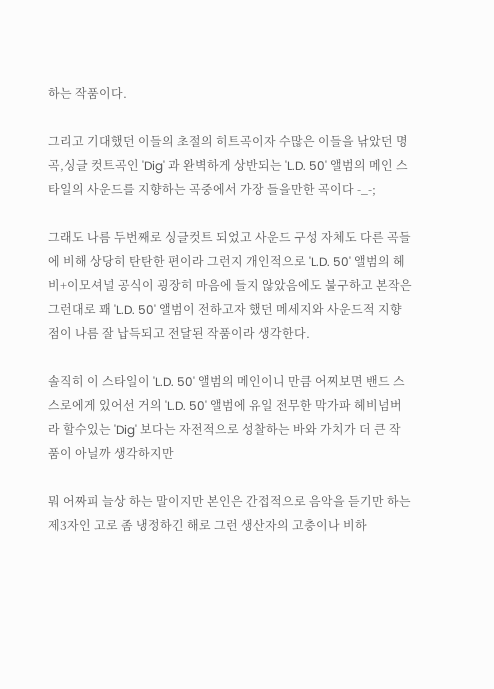하는 작품이다.

그리고 기대했던 이들의 초절의 히트곡이자 수많은 이들을 낚았던 명곡,싱글 컷트곡인 'Dig' 과 완벽하게 상반되는 'L.D. 50' 앨범의 메인 스타일의 사운드를 지향하는 곡중에서 가장 들을만한 곡이다 -_-;

그래도 나름 두번째로 싱글컷트 되었고 사운드 구성 자체도 다른 곡들에 비해 상당히 탄탄한 편이라 그런지 개인적으로 'L.D. 50' 앨범의 헤비+이모셔널 공식이 굉장히 마음에 들지 않았음에도 불구하고 본작은 그런대로 꽤 'L.D. 50' 앨범이 전하고자 했던 메세지와 사운드적 지향점이 나름 잘 납득되고 전달된 작품이라 생각한다.

솔직히 이 스타일이 'L.D. 50' 앨범의 메인이니 만큼 어찌보면 밴드 스스로에게 있어선 거의 'L.D. 50' 앨범에 유일 전무한 막가파 헤비넘버라 할수있는 'Dig' 보다는 자전적으로 성찰하는 바와 가치가 더 큰 작품이 아닐까 생각하지만

뭐 어짜피 늘상 하는 말이지만 본인은 간접적으로 음악을 듣기만 하는 제3자인 고로 좀 냉정하긴 해로 그런 생산자의 고충이나 비하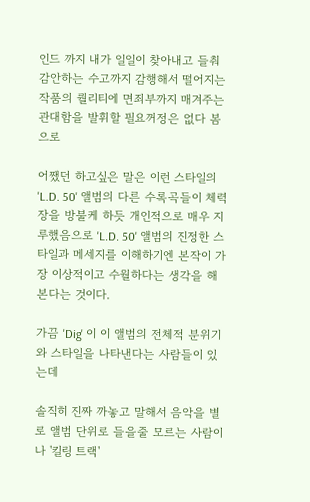인드 까지 내가 일일이 찾아내고 들춰 감안하는 수고까지 감행해서 떨어지는 작품의 퀄리티에 면죄부까지 매겨주는 관대함을 발휘할 필요꺼정은 없다 봄으로

어쨌던 하고싶은 말은 이런 스타일의 'L.D. 50' 앨범의 다른 수록곡들이 체력장을 방불케 하듯 개인적으로 매우 지루했음으로 'L.D. 50' 앨범의 진정한 스타일과 메세지를 이해하기엔 본작이 가장 이상적이고 수월하다는 생각을 해본다는 것이다.

가끔 'Dig' 이 이 앨범의 전체적 분위기와 스타일을 나타낸다는 사람들이 있는데

솔직히 진짜 까놓고 말해서 음악을 별로 앨범 단위로 들을줄 모르는 사람이나 '킬링 트랙'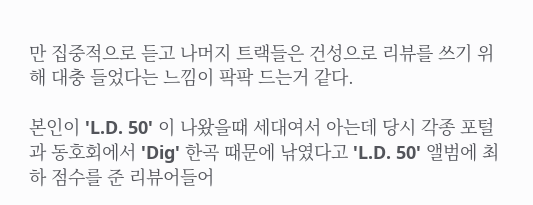만 집중적으로 듣고 나머지 트랙들은 건성으로 리뷰를 쓰기 위해 대충 들었다는 느낌이 팍팍 드는거 같다.

본인이 'L.D. 50' 이 나왔을때 세대여서 아는데 당시 각종 포털과 동호회에서 'Dig' 한곡 때문에 낚였다고 'L.D. 50' 앨범에 최하 점수를 준 리뷰어들어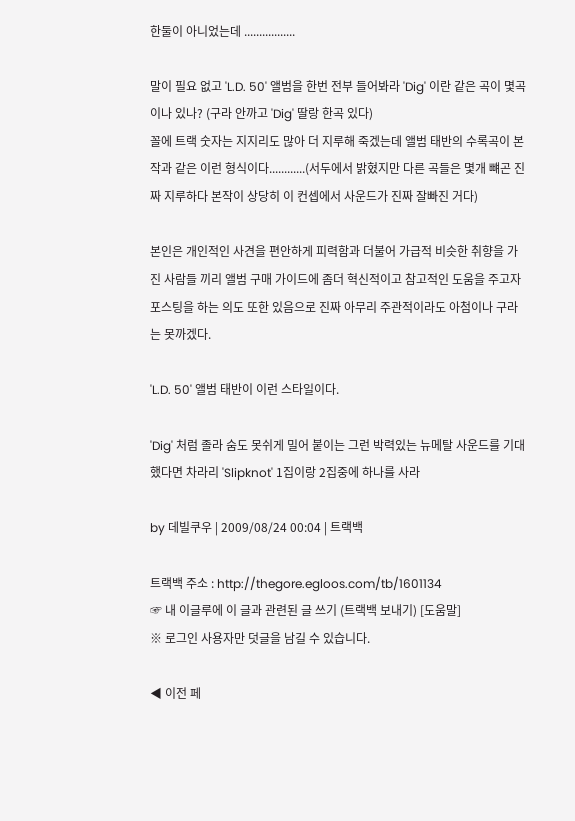한둘이 아니었는데 .................

말이 필요 없고 'L.D. 50' 앨범을 한번 전부 들어봐라 'Dig' 이란 같은 곡이 몇곡이나 있나? (구라 안까고 'Dig' 딸랑 한곡 있다)
꼴에 트랙 숫자는 지지리도 많아 더 지루해 죽겠는데 앨범 태반의 수록곡이 본작과 같은 이런 형식이다............(서두에서 밝혔지만 다른 곡들은 몇개 뺴곤 진짜 지루하다 본작이 상당히 이 컨셉에서 사운드가 진짜 잘빠진 거다)

본인은 개인적인 사견을 편안하게 피력함과 더불어 가급적 비슷한 취향을 가진 사람들 끼리 앨범 구매 가이드에 좀더 혁신적이고 참고적인 도움을 주고자 포스팅을 하는 의도 또한 있음으로 진짜 아무리 주관적이라도 아첨이나 구라는 못까겠다.

'L.D. 50' 앨범 태반이 이런 스타일이다.

'Dig' 처럼 졸라 숨도 못쉬게 밀어 붙이는 그런 박력있는 뉴메탈 사운드를 기대했다면 차라리 'Slipknot' 1집이랑 2집중에 하나를 사라

by 데빌쿠우 | 2009/08/24 00:04 | 트랙백

트랙백 주소 : http://thegore.egloos.com/tb/1601134
☞ 내 이글루에 이 글과 관련된 글 쓰기 (트랙백 보내기) [도움말]
※ 로그인 사용자만 덧글을 남길 수 있습니다.

◀ 이전 페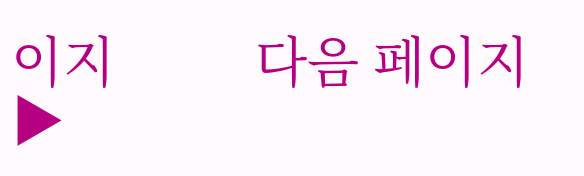이지          다음 페이지 ▶